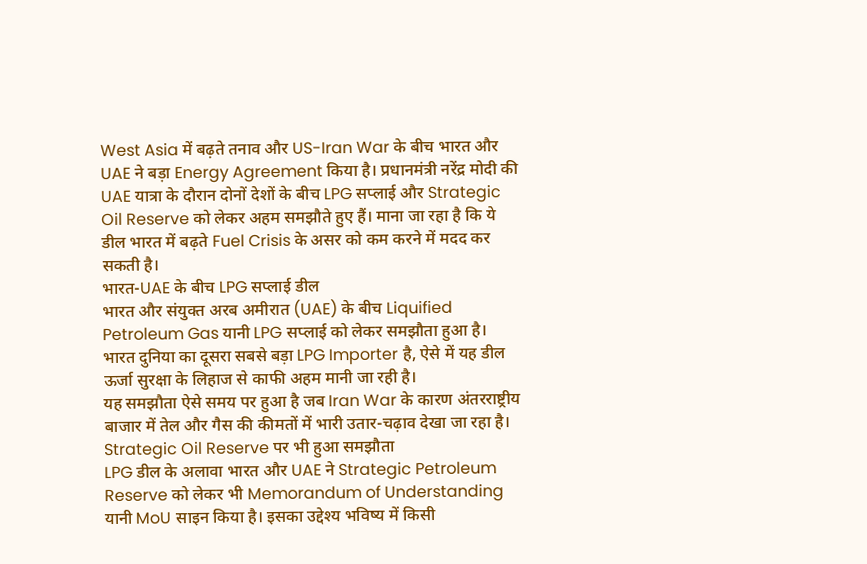West Asia में बढ़ते तनाव और US-Iran War के बीच भारत और UAE ने बड़ा Energy Agreement किया है। प्रधानमंत्री नरेंद्र मोदी की UAE यात्रा के दौरान दोनों देशों के बीच LPG सप्लाई और Strategic Oil Reserve को लेकर अहम समझौते हुए हैं। माना जा रहा है कि ये डील भारत में बढ़ते Fuel Crisis के असर को कम करने में मदद कर सकती है।
भारत-UAE के बीच LPG सप्लाई डील
भारत और संयुक्त अरब अमीरात (UAE) के बीच Liquified Petroleum Gas यानी LPG सप्लाई को लेकर समझौता हुआ है। भारत दुनिया का दूसरा सबसे बड़ा LPG Importer है, ऐसे में यह डील ऊर्जा सुरक्षा के लिहाज से काफी अहम मानी जा रही है।
यह समझौता ऐसे समय पर हुआ है जब Iran War के कारण अंतरराष्ट्रीय बाजार में तेल और गैस की कीमतों में भारी उतार-चढ़ाव देखा जा रहा है।
Strategic Oil Reserve पर भी हुआ समझौता
LPG डील के अलावा भारत और UAE ने Strategic Petroleum Reserve को लेकर भी Memorandum of Understanding यानी MoU साइन किया है। इसका उद्देश्य भविष्य में किसी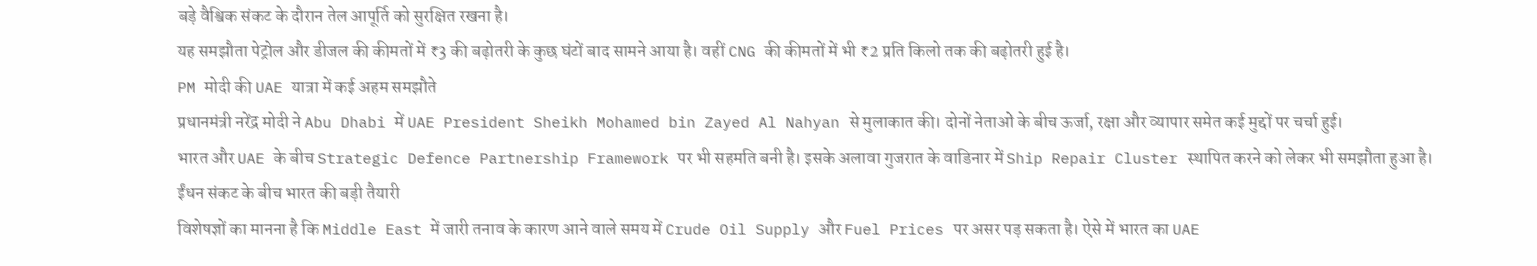बड़े वैश्विक संकट के दौरान तेल आपूर्ति को सुरक्षित रखना है।
यह समझौता पेट्रोल और डीजल की कीमतों में ₹3 की बढ़ोतरी के कुछ घंटों बाद सामने आया है। वहीं CNG की कीमतों में भी ₹2 प्रति किलो तक की बढ़ोतरी हुई है।
PM मोदी की UAE यात्रा में कई अहम समझौते
प्रधानमंत्री नरेंद्र मोदी ने Abu Dhabi में UAE President Sheikh Mohamed bin Zayed Al Nahyan से मुलाकात की। दोनों नेताओं के बीच ऊर्जा, रक्षा और व्यापार समेत कई मुद्दों पर चर्चा हुई।
भारत और UAE के बीच Strategic Defence Partnership Framework पर भी सहमति बनी है। इसके अलावा गुजरात के वाडिनार में Ship Repair Cluster स्थापित करने को लेकर भी समझौता हुआ है।
ईंधन संकट के बीच भारत की बड़ी तैयारी
विशेषज्ञों का मानना है कि Middle East में जारी तनाव के कारण आने वाले समय में Crude Oil Supply और Fuel Prices पर असर पड़ सकता है। ऐसे में भारत का UAE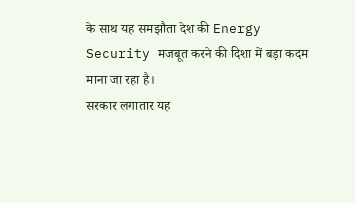के साथ यह समझौता देश की Energy Security मजबूत करने की दिशा में बड़ा कदम माना जा रहा है।
सरकार लगातार यह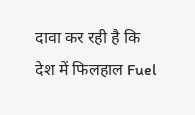दावा कर रही है कि देश में फिलहाल Fuel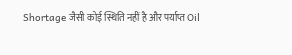Shortage जैसी कोई स्थिति नहीं है और पर्याप्त Oil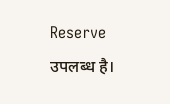Reserve उपलब्ध है।